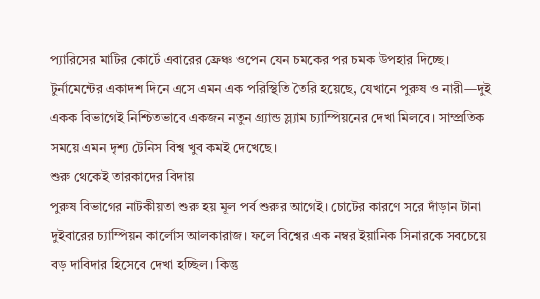প্যারিসের মাটির কোর্টে এবারের ফ্রেঞ্চ ওপেন যেন চমকের পর চমক উপহার দিচ্ছে। টুর্নামেন্টের একাদশ দিনে এসে এমন এক পরিস্থিতি তৈরি হয়েছে, যেখানে পুরুষ ও নারী—দুই একক বিভাগেই নিশ্চিতভাবে একজন নতুন গ্র্যান্ড স্ল্যাম চ্যাম্পিয়নের দেখা মিলবে। সাম্প্রতিক সময়ে এমন দৃশ্য টেনিস বিশ্ব খুব কমই দেখেছে।
শুরু থেকেই তারকাদের বিদায়
পুরুষ বিভাগের নাটকীয়তা শুরু হয় মূল পর্ব শুরুর আগেই। চোটের কারণে সরে দাঁড়ান টানা দুইবারের চ্যাম্পিয়ন কার্লোস আলকারাজ। ফলে বিশ্বের এক নম্বর ইয়ানিক সিনারকে সবচেয়ে বড় দাবিদার হিসেবে দেখা হচ্ছিল। কিন্তু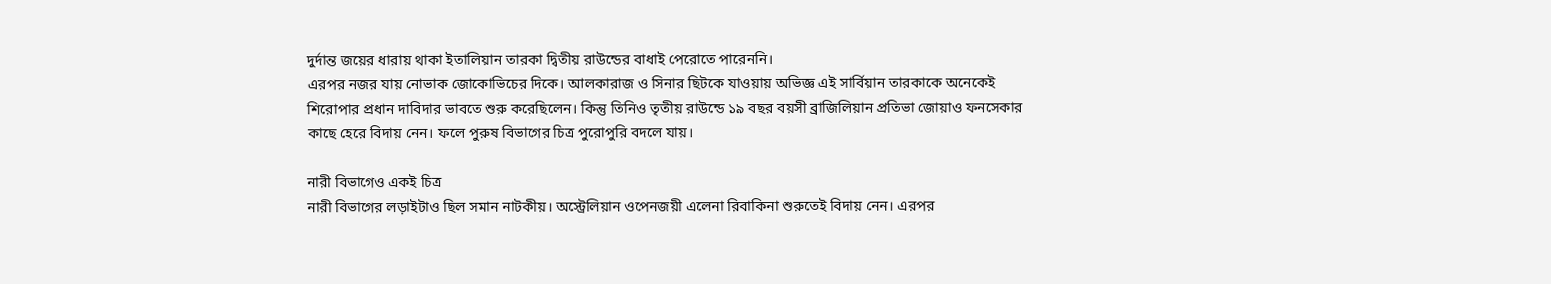দুর্দান্ত জয়ের ধারায় থাকা ইতালিয়ান তারকা দ্বিতীয় রাউন্ডের বাধাই পেরোতে পারেননি।
এরপর নজর যায় নোভাক জোকোভিচের দিকে। আলকারাজ ও সিনার ছিটকে যাওয়ায় অভিজ্ঞ এই সার্বিয়ান তারকাকে অনেকেই শিরোপার প্রধান দাবিদার ভাবতে শুরু করেছিলেন। কিন্তু তিনিও তৃতীয় রাউন্ডে ১৯ বছর বয়সী ব্রাজিলিয়ান প্রতিভা জোয়াও ফনসেকার কাছে হেরে বিদায় নেন। ফলে পুরুষ বিভাগের চিত্র পুরোপুরি বদলে যায়।

নারী বিভাগেও একই চিত্র
নারী বিভাগের লড়াইটাও ছিল সমান নাটকীয়। অস্ট্রেলিয়ান ওপেনজয়ী এলেনা রিবাকিনা শুরুতেই বিদায় নেন। এরপর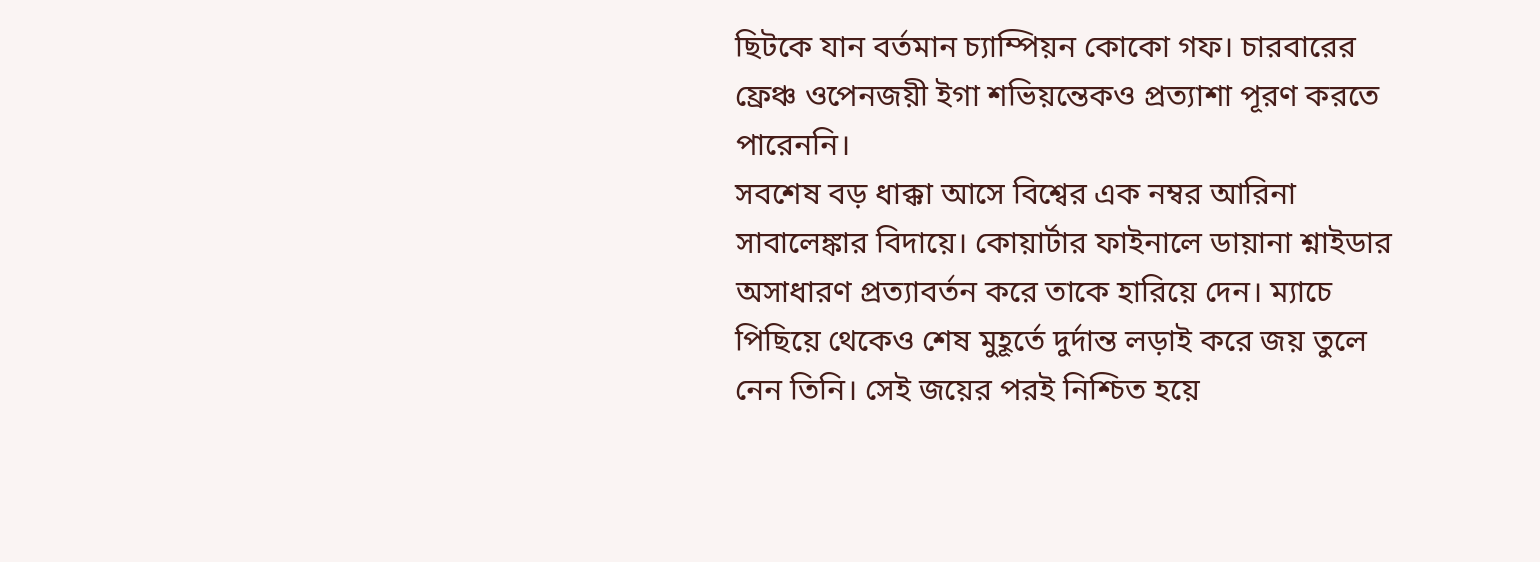ছিটকে যান বর্তমান চ্যাম্পিয়ন কোকো গফ। চারবারের ফ্রেঞ্চ ওপেনজয়ী ইগা শভিয়ন্তেকও প্রত্যাশা পূরণ করতে পারেননি।
সবশেষ বড় ধাক্কা আসে বিশ্বের এক নম্বর আরিনা সাবালেঙ্কার বিদায়ে। কোয়ার্টার ফাইনালে ডায়ানা শ্নাইডার অসাধারণ প্রত্যাবর্তন করে তাকে হারিয়ে দেন। ম্যাচে পিছিয়ে থেকেও শেষ মুহূর্তে দুর্দান্ত লড়াই করে জয় তুলে নেন তিনি। সেই জয়ের পরই নিশ্চিত হয়ে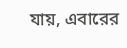যায়, এবারের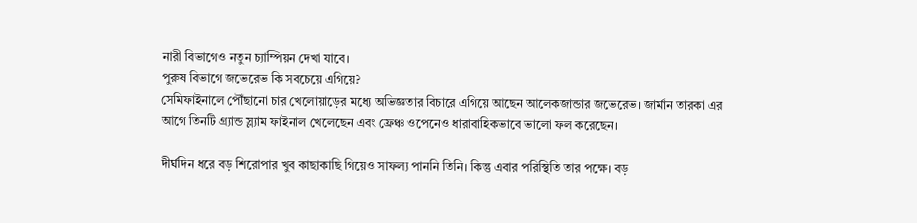নারী বিভাগেও নতুন চ্যাম্পিয়ন দেখা যাবে।
পুরুষ বিভাগে জভেরেভ কি সবচেয়ে এগিয়ে?
সেমিফাইনালে পৌঁছানো চার খেলোয়াড়ের মধ্যে অভিজ্ঞতার বিচারে এগিয়ে আছেন আলেকজান্ডার জভেরেভ। জার্মান তারকা এর আগে তিনটি গ্র্যান্ড স্ল্যাম ফাইনাল খেলেছেন এবং ফ্রেঞ্চ ওপেনেও ধারাবাহিকভাবে ভালো ফল করেছেন।

দীর্ঘদিন ধরে বড় শিরোপার খুব কাছাকাছি গিয়েও সাফল্য পাননি তিনি। কিন্তু এবার পরিস্থিতি তার পক্ষে। বড়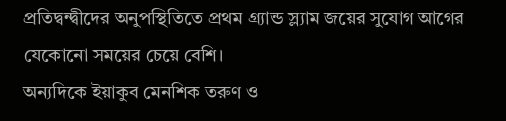প্রতিদ্বন্দ্বীদের অনুপস্থিতিতে প্রথম গ্র্যান্ড স্ল্যাম জয়ের সুযোগ আগের যেকোনো সময়ের চেয়ে বেশি।
অন্যদিকে ইয়াকুব মেনশিক তরুণ ও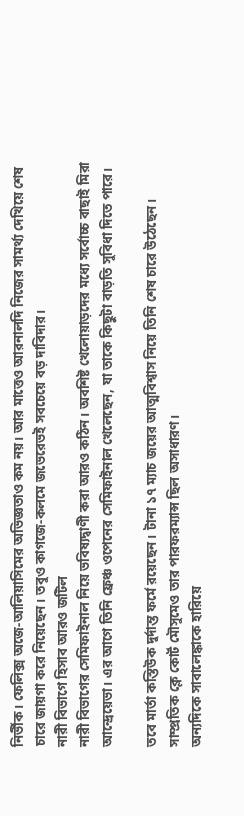নির্ভীক। ফেলিক্স অজে-আলিয়াসিমের অভিজ্ঞতাও কম নয়। আর মাত্তেও আরনালদি নিজের সামর্থ্য দেখিয়ে শেষ চারে জায়গা করে নিয়েছেন। তবুও কাগজে-কলমে জভেরেভই সবচেয়ে বড় দাবিদার।
নারী বিভাগে হিসাব আরও জটিল
নারী বিভাগের সেমিফাইনাল নিয়ে ভবিষ্যদ্বাণী করা আরও কঠিন। অবশিষ্ট খেলোয়াড়দের মধ্যে সর্বোচ্চ বাছাই মিরা আন্দ্রেয়েভা। এর আগে তিনি ফ্রেঞ্চ ওপেনের সেমিফাইনাল খেলেছেন, যা তাকে কিছুটা বাড়তি সুবিধা দিতে পারে।

তবে মার্তা কস্তিউক দুর্দান্ত ফর্মে রয়েছেন। টানা ১৭ ম্যাচ জয়ের আত্মবিশ্বাস নিয়ে তিনি শেষ চারে উঠেছেন। সাম্প্রতিক ক্লে কোর্ট মৌসুমেও তার পারফরম্যান্স ছিল অসাধারণ।
অন্যদিকে সাবালেঙ্কাকে হারিয়ে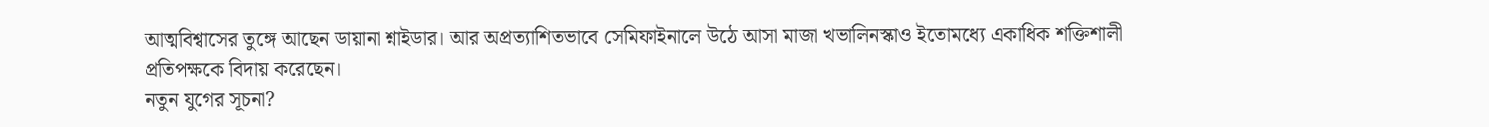আত্মবিশ্বাসের তুঙ্গে আছেন ডায়ানা শ্নাইডার। আর অপ্রত্যাশিতভাবে সেমিফাইনালে উঠে আসা মাজা খভালিনস্কাও ইতোমধ্যে একাধিক শক্তিশালী প্রতিপক্ষকে বিদায় করেছেন।
নতুন যুগের সূচনা?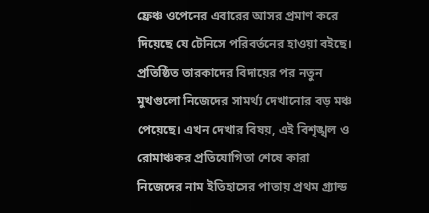ফ্রেঞ্চ ওপেনের এবারের আসর প্রমাণ করে দিয়েছে যে টেনিসে পরিবর্তনের হাওয়া বইছে। প্রতিষ্ঠিত তারকাদের বিদায়ের পর নতুন মুখগুলো নিজেদের সামর্থ্য দেখানোর বড় মঞ্চ পেয়েছে। এখন দেখার বিষয়, এই বিশৃঙ্খল ও রোমাঞ্চকর প্রতিযোগিতা শেষে কারা নিজেদের নাম ইতিহাসের পাতায় প্রথম গ্র্যান্ড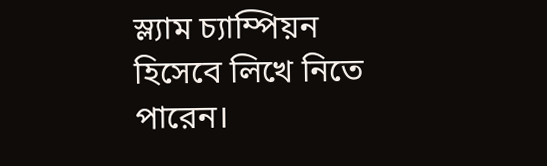স্ল্যাম চ্যাম্পিয়ন হিসেবে লিখে নিতে পারেন।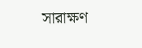সারাক্ষণ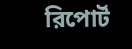রিপোর্ট